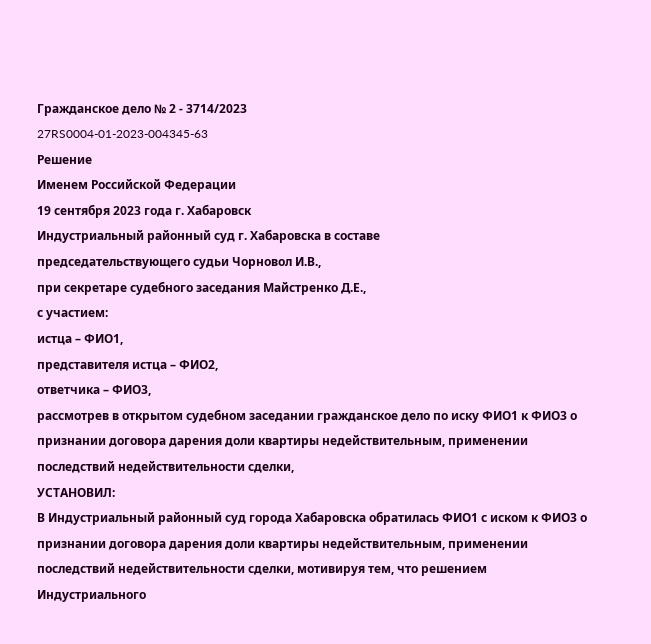Гражданское дело № 2 - 3714/2023
27RS0004-01-2023-004345-63
Решение
Именем Российской Федерации
19 сентября 2023 года г. Хабаровск
Индустриальный районный суд г. Хабаровска в составе
председательствующего судьи Чорновол И.В.,
при секретаре судебного заседания Майстренко Д.Е.,
с участием:
истца – ФИО1,
представителя истца – ФИО2,
ответчика – ФИО3,
рассмотрев в открытом судебном заседании гражданское дело по иску ФИО1 к ФИО3 о признании договора дарения доли квартиры недействительным, применении последствий недействительности сделки,
УСТАНОВИЛ:
В Индустриальный районный суд города Хабаровска обратилась ФИО1 с иском к ФИО3 о признании договора дарения доли квартиры недействительным, применении последствий недействительности сделки, мотивируя тем, что решением Индустриального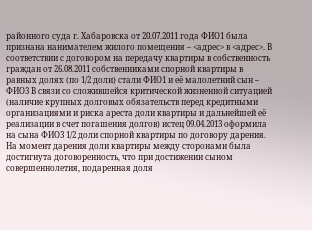районного суда г. Хабаровска от 20.07.2011 года ФИО1 была признана нанимателем жилого помещения – <адрес> в <адрес>. В соответствии с договором на передачу квартиры в собственность граждан от 26.08.2011 собственниками спорной квартиры в равных долях (по 1/2 доли) стали ФИО1 и её малолетний сын – ФИО3 В связи со сложившейся критической жизненной ситуацией (наличие крупных долговых обязательств перед кредитными организациями и риска ареста доли квартиры и дальнейшей её реализации в счет погашения долгов) истец 09.04.2013 оформила на сына ФИО3 1/2 доли спорной квартиры по договору дарения. На момент дарения доли квартиры между сторонами была достигнута договоренность, что при достижении сыном совершеннолетия, подаренная доля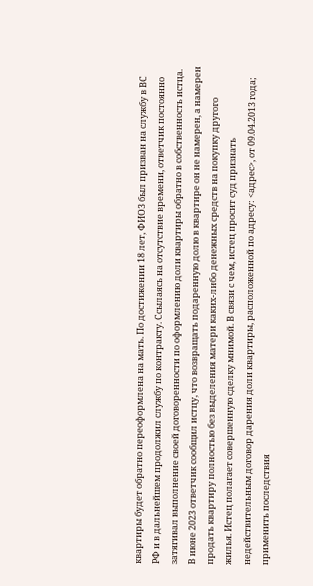квартиры будет обратно переоформлена на мать. По достижении 18 лет, ФИО3 был призван на службу в ВС РФ и в дальнейшем продолжил службу по контракту. Ссылаясь на отсутствие времени, ответчик постоянно затягивал выполнение своей договоренности по оформлению доли квартиры обратно в собственность истца. В июне 2023 ответчик сообщил истцу, что возвращать подаренную долю в квартире он не намерен, а намерен продать квартиру полностью без выделения матери каких-либо денежных средств на покупку другого жилья. Истец полагает совершенную сделку мнимой. В связи с чем, истец просит суд признать недействительным договор дарения доли квартиры, расположенной по адресу: <адрес>, от 09.04.2013 года; применить последствия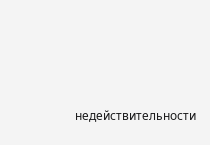недействительности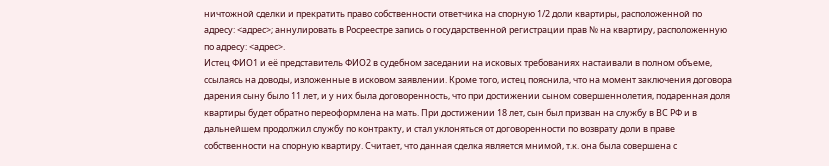ничтожной сделки и прекратить право собственности ответчика на спорную 1/2 доли квартиры, расположенной по адресу: <адрес>; аннулировать в Росреестре запись о государственной регистрации прав № на квартиру, расположенную по адресу: <адрес>.
Истец ФИО1 и её представитель ФИО2 в судебном заседании на исковых требованиях настаивали в полном объеме, ссылаясь на доводы, изложенные в исковом заявлении. Кроме того, истец пояснила, что на момент заключения договора дарения сыну было 11 лет, и у них была договоренность, что при достижении сыном совершеннолетия, подаренная доля квартиры будет обратно переоформлена на мать. При достижении 18 лет, сын был призван на службу в ВС РФ и в дальнейшем продолжил службу по контракту, и стал уклоняться от договоренности по возврату доли в праве собственности на спорную квартиру. Считает, что данная сделка является мнимой, т.к. она была совершена с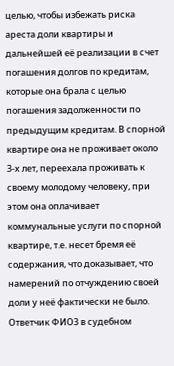целью, чтобы избежать риска ареста доли квартиры и дальнейшей её реализации в счет погашения долгов по кредитам, которые она брала с целью погашения задолженности по предыдущим кредитам. В спорной квартире она не проживает около 3-х лет, переехала проживать к своему молодому человеку, при этом она оплачивает коммунальные услуги по спорной квартире, т.е. несет бремя её содержания, что доказывает, что намерений по отчуждению своей доли у неё фактически не было.
Ответчик ФИО3 в судебном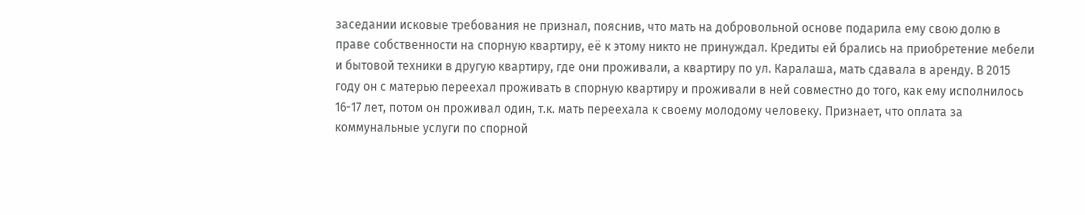заседании исковые требования не признал, пояснив, что мать на добровольной основе подарила ему свою долю в праве собственности на спорную квартиру, её к этому никто не принуждал. Кредиты ей брались на приобретение мебели и бытовой техники в другую квартиру, где они проживали, а квартиру по ул. Каралаша, мать сдавала в аренду. В 2015 году он с матерью переехал проживать в спорную квартиру и проживали в ней совместно до того, как ему исполнилось 16-17 лет, потом он проживал один, т.к. мать переехала к своему молодому человеку. Признает, что оплата за коммунальные услуги по спорной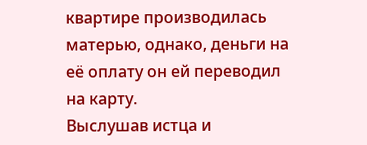квартире производилась матерью, однако, деньги на её оплату он ей переводил на карту.
Выслушав истца и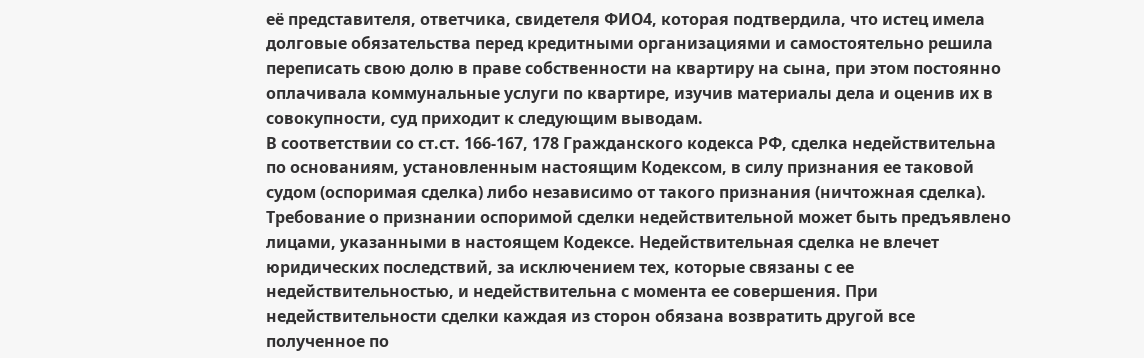её представителя, ответчика, свидетеля ФИО4, которая подтвердила, что истец имела долговые обязательства перед кредитными организациями и самостоятельно решила переписать свою долю в праве собственности на квартиру на сына, при этом постоянно оплачивала коммунальные услуги по квартире, изучив материалы дела и оценив их в совокупности, суд приходит к следующим выводам.
В соответствии со ст.ст. 166-167, 178 Гражданского кодекса РФ, сделка недействительна по основаниям, установленным настоящим Кодексом, в силу признания ее таковой судом (оспоримая сделка) либо независимо от такого признания (ничтожная сделка). Требование о признании оспоримой сделки недействительной может быть предъявлено лицами, указанными в настоящем Кодексе. Недействительная сделка не влечет юридических последствий, за исключением тех, которые связаны с ее недействительностью, и недействительна с момента ее совершения. При недействительности сделки каждая из сторон обязана возвратить другой все полученное по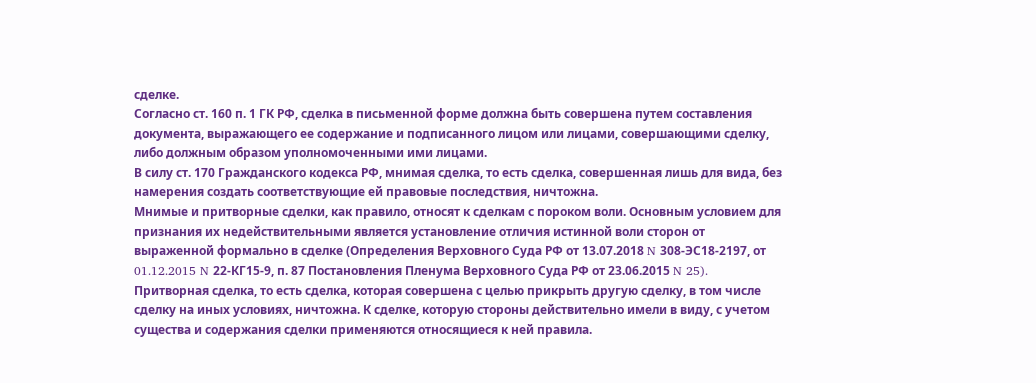сделке.
Согласно ст. 160 п. 1 ГК РФ, сделка в письменной форме должна быть совершена путем составления документа, выражающего ее содержание и подписанного лицом или лицами, совершающими сделку, либо должным образом уполномоченными ими лицами.
В силу ст. 170 Гражданского кодекса РФ, мнимая сделка, то есть сделка, совершенная лишь для вида, без намерения создать соответствующие ей правовые последствия, ничтожна.
Мнимые и притворные сделки, как правило, относят к сделкам с пороком воли. Основным условием для признания их недействительными является установление отличия истинной воли сторон от выраженной формально в сделке (Определения Верховного Суда РФ от 13.07.2018 N 308-ЭС18-2197, от 01.12.2015 N 22-КГ15-9, п. 87 Постановления Пленума Верховного Суда РФ от 23.06.2015 N 25).
Притворная сделка, то есть сделка, которая совершена с целью прикрыть другую сделку, в том числе сделку на иных условиях, ничтожна. К сделке, которую стороны действительно имели в виду, с учетом существа и содержания сделки применяются относящиеся к ней правила.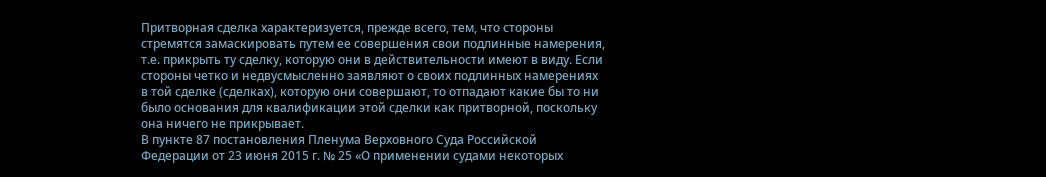Притворная сделка характеризуется, прежде всего, тем, что стороны стремятся замаскировать путем ее совершения свои подлинные намерения, т.е. прикрыть ту сделку, которую они в действительности имеют в виду. Если стороны четко и недвусмысленно заявляют о своих подлинных намерениях в той сделке (сделках), которую они совершают, то отпадают какие бы то ни было основания для квалификации этой сделки как притворной, поскольку она ничего не прикрывает.
В пункте 87 постановления Пленума Верховного Суда Российской Федерации от 23 июня 2015 г. № 25 «О применении судами некоторых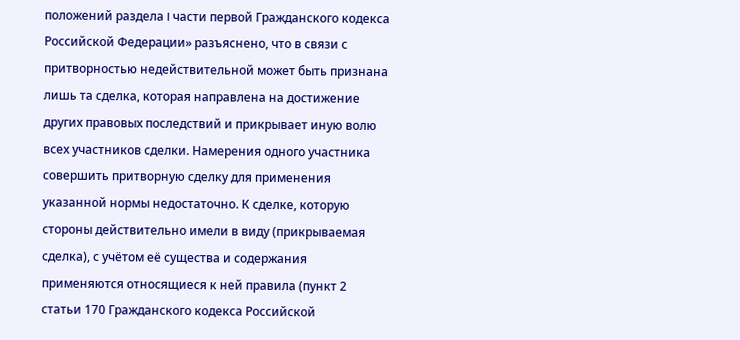положений раздела I части первой Гражданского кодекса Российской Федерации» разъяснено, что в связи с притворностью недействительной может быть признана лишь та сделка, которая направлена на достижение других правовых последствий и прикрывает иную волю всех участников сделки. Намерения одного участника совершить притворную сделку для применения указанной нормы недостаточно. К сделке, которую стороны действительно имели в виду (прикрываемая сделка), с учётом её существа и содержания применяются относящиеся к ней правила (пункт 2 статьи 170 Гражданского кодекса Российской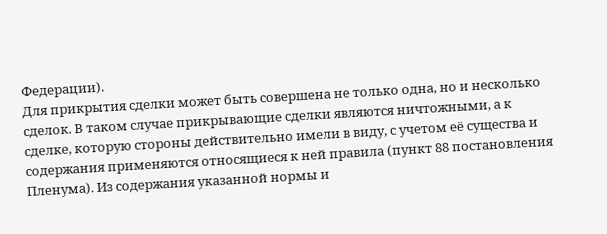Федерации).
Для прикрытия сделки может быть совершена не только одна, но и несколько сделок. В таком случае прикрывающие сделки являются ничтожными, а к сделке, которую стороны действительно имели в виду, с учетом её существа и содержания применяются относящиеся к ней правила (пункт 88 постановления Пленума). Из содержания указанной нормы и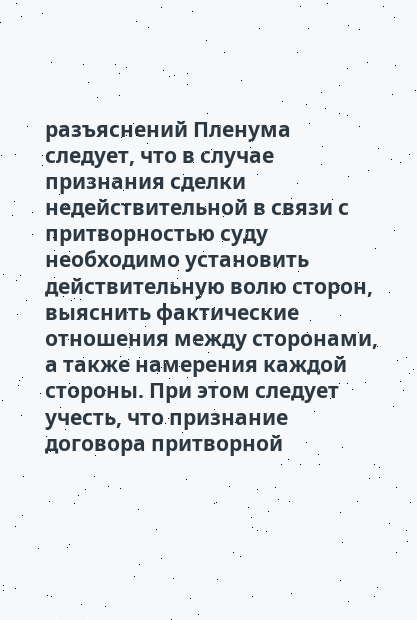разъяснений Пленума следует, что в случае признания сделки недействительной в связи с притворностью суду необходимо установить действительную волю сторон, выяснить фактические отношения между сторонами, а также намерения каждой стороны. При этом следует учесть, что признание договора притворной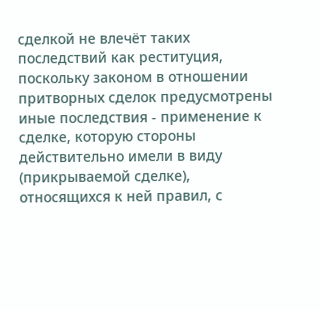сделкой не влечёт таких последствий как реституция, поскольку законом в отношении притворных сделок предусмотрены иные последствия - применение к сделке, которую стороны действительно имели в виду (прикрываемой сделке), относящихся к ней правил, с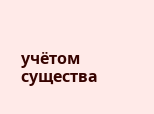учётом существа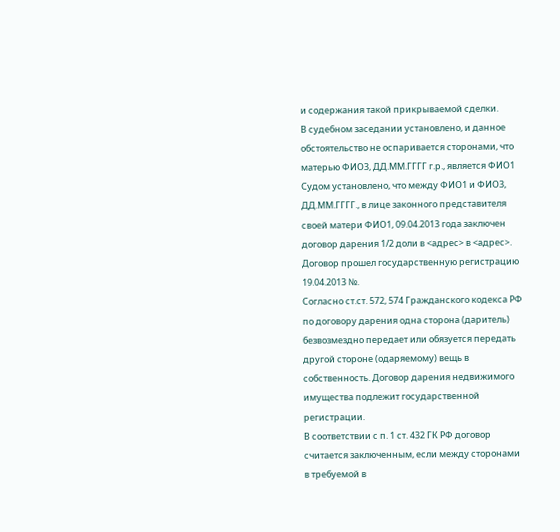и содержания такой прикрываемой сделки.
В судебном заседании установлено, и данное обстоятельство не оспаривается сторонами, что матерью ФИО3, ДД.ММ.ГГГГ г.р., является ФИО1
Судом установлено, что между ФИО1 и ФИО3, ДД.ММ.ГГГГ., в лице законного представителя своей матери ФИО1, 09.04.2013 года заключен договор дарения 1/2 доли в <адрес> в <адрес>. Договор прошел государственную регистрацию 19.04.2013 №.
Согласно ст.ст. 572, 574 Гражданского кодекса РФ по договору дарения одна сторона (даритель) безвозмездно передает или обязуется передать другой стороне (одаряемому) вещь в собственность. Договор дарения недвижимого имущества подлежит государственной регистрации.
В соответствии с п. 1 ст. 432 ГК РФ договор считается заключенным, если между сторонами в требуемой в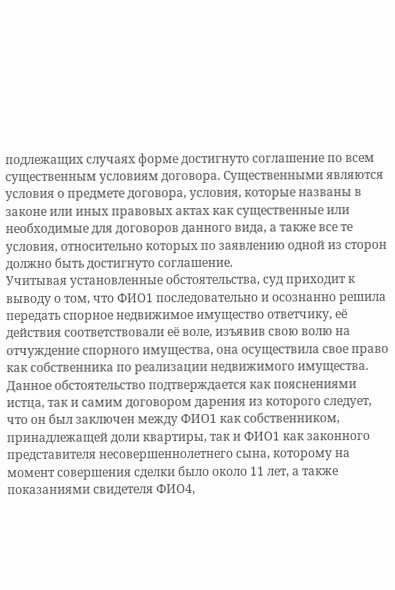подлежащих случаях форме достигнуто соглашение по всем существенным условиям договора. Существенными являются условия о предмете договора, условия, которые названы в законе или иных правовых актах как существенные или необходимые для договоров данного вида, а также все те условия, относительно которых по заявлению одной из сторон должно быть достигнуто соглашение.
Учитывая установленные обстоятельства, суд приходит к выводу о том, что ФИО1 последовательно и осознанно решила передать спорное недвижимое имущество ответчику, её действия соответствовали её воле, изъявив свою волю на отчуждение спорного имущества, она осуществила свое право как собственника по реализации недвижимого имущества. Данное обстоятельство подтверждается как пояснениями истца, так и самим договором дарения из которого следует, что он был заключен между ФИО1 как собственником, принадлежащей доли квартиры, так и ФИО1 как законного представителя несовершеннолетнего сына, которому на момент совершения сделки было около 11 лет, а также показаниями свидетеля ФИО4,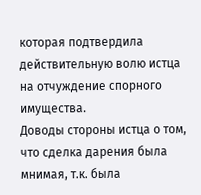которая подтвердила действительную волю истца на отчуждение спорного имущества.
Доводы стороны истца о том, что сделка дарения была мнимая, т.к. была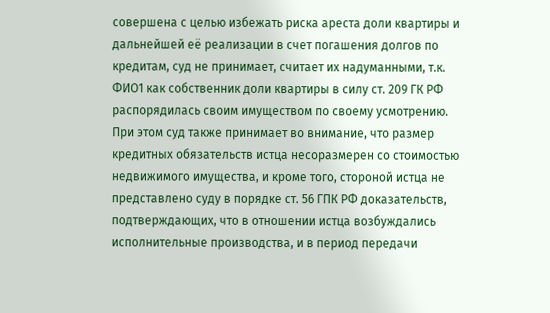совершена с целью избежать риска ареста доли квартиры и дальнейшей её реализации в счет погашения долгов по кредитам, суд не принимает, считает их надуманными, т.к. ФИО1 как собственник доли квартиры в силу ст. 209 ГК РФ распорядилась своим имуществом по своему усмотрению. При этом суд также принимает во внимание, что размер кредитных обязательств истца несоразмерен со стоимостью недвижимого имущества, и кроме того, стороной истца не представлено суду в порядке ст. 56 ГПК РФ доказательств, подтверждающих, что в отношении истца возбуждались исполнительные производства, и в период передачи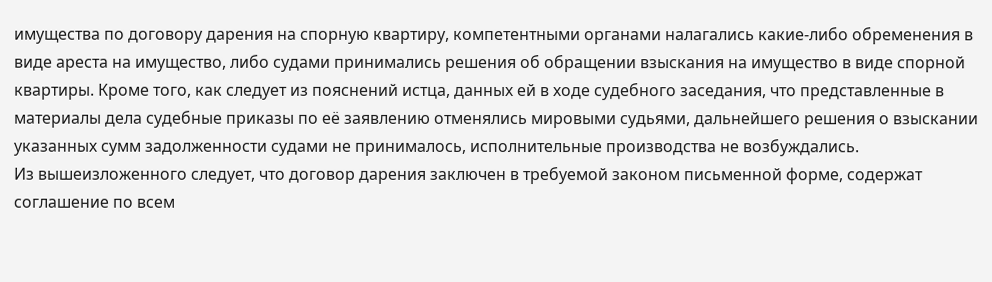имущества по договору дарения на спорную квартиру, компетентными органами налагались какие-либо обременения в виде ареста на имущество, либо судами принимались решения об обращении взыскания на имущество в виде спорной квартиры. Кроме того, как следует из пояснений истца, данных ей в ходе судебного заседания, что представленные в материалы дела судебные приказы по её заявлению отменялись мировыми судьями, дальнейшего решения о взыскании указанных сумм задолженности судами не принималось, исполнительные производства не возбуждались.
Из вышеизложенного следует, что договор дарения заключен в требуемой законом письменной форме, содержат соглашение по всем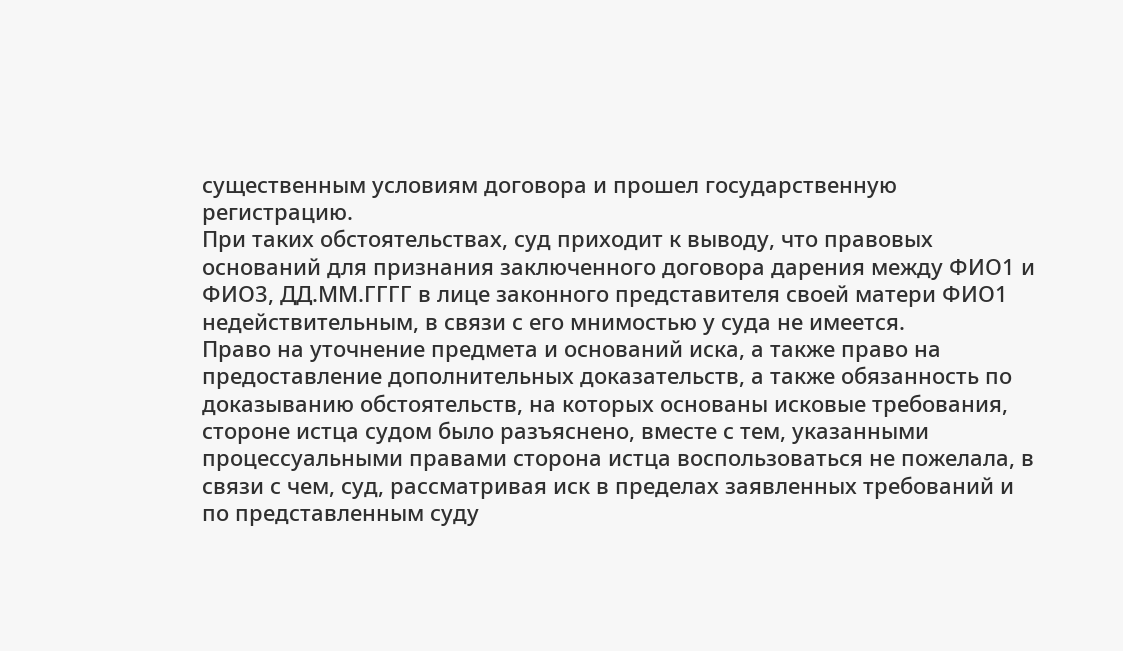существенным условиям договора и прошел государственную регистрацию.
При таких обстоятельствах, суд приходит к выводу, что правовых оснований для признания заключенного договора дарения между ФИО1 и ФИО3, ДД.ММ.ГГГГ в лице законного представителя своей матери ФИО1 недействительным, в связи с его мнимостью у суда не имеется.
Право на уточнение предмета и оснований иска, а также право на предоставление дополнительных доказательств, а также обязанность по доказыванию обстоятельств, на которых основаны исковые требования, стороне истца судом было разъяснено, вместе с тем, указанными процессуальными правами сторона истца воспользоваться не пожелала, в связи с чем, суд, рассматривая иск в пределах заявленных требований и по представленным суду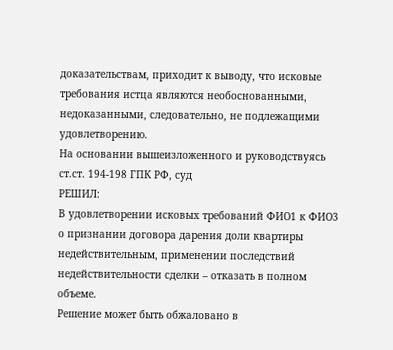доказательствам, приходит к выводу, что исковые требования истца являются необоснованными, недоказанными, следовательно, не подлежащими удовлетворению.
На основании вышеизложенного и руководствуясь ст.ст. 194-198 ГПК РФ, суд
РЕШИЛ:
В удовлетворении исковых требований ФИО1 к ФИО3 о признании договора дарения доли квартиры недействительным, применении последствий недействительности сделки – отказать в полном объеме.
Решение может быть обжаловано в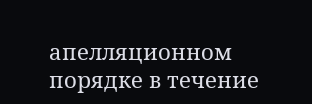апелляционном порядке в течение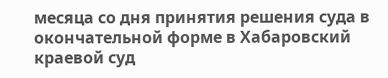месяца со дня принятия решения суда в окончательной форме в Хабаровский краевой суд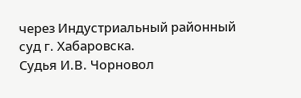через Индустриальный районный суд г. Хабаровска.
Судья И.В. Чорновол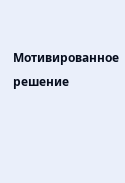Мотивированное решение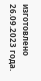изготовлено 26.09.2023 года.